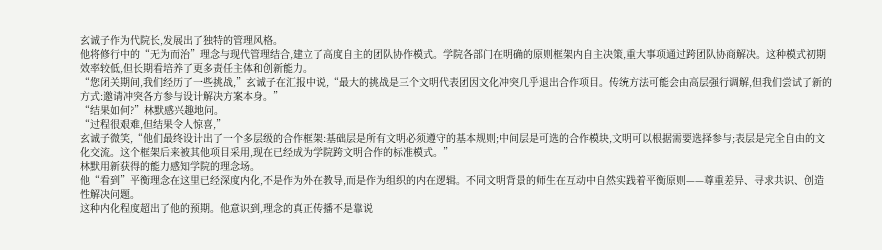玄诚子作为代院长,发展出了独特的管理风格。
他将修行中的“无为而治”理念与现代管理结合,建立了高度自主的团队协作模式。学院各部门在明确的原则框架内自主决策,重大事项通过跨团队协商解决。这种模式初期效率较低,但长期看培养了更多责任主体和创新能力。
“您闭关期间,我们经历了一些挑战,”玄诚子在汇报中说,“最大的挑战是三个文明代表团因文化冲突几乎退出合作项目。传统方法可能会由高层强行调解,但我们尝试了新的方式:邀请冲突各方参与设计解决方案本身。”
“结果如何?”林默感兴趣地问。
“过程很艰难,但结果令人惊喜,”
玄诚子微笑,“他们最终设计出了一个多层级的合作框架:基础层是所有文明必须遵守的基本规则;中间层是可选的合作模块,文明可以根据需要选择参与;表层是完全自由的文化交流。这个框架后来被其他项目采用,现在已经成为学院跨文明合作的标准模式。”
林默用新获得的能力感知学院的理念场。
他“看到”平衡理念在这里已经深度内化,不是作为外在教导,而是作为组织的内在逻辑。不同文明背景的师生在互动中自然实践着平衡原则——尊重差异、寻求共识、创造性解决问题。
这种内化程度超出了他的预期。他意识到,理念的真正传播不是靠说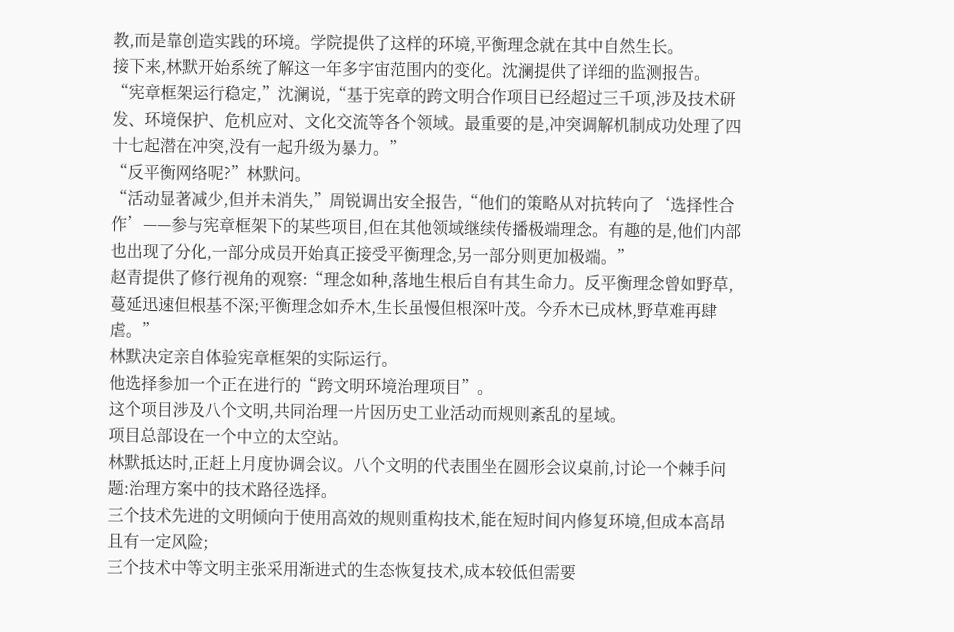教,而是靠创造实践的环境。学院提供了这样的环境,平衡理念就在其中自然生长。
接下来,林默开始系统了解这一年多宇宙范围内的变化。沈澜提供了详细的监测报告。
“宪章框架运行稳定,”沈澜说,“基于宪章的跨文明合作项目已经超过三千项,涉及技术研发、环境保护、危机应对、文化交流等各个领域。最重要的是,冲突调解机制成功处理了四十七起潜在冲突,没有一起升级为暴力。”
“反平衡网络呢?”林默问。
“活动显著减少,但并未消失,”周锐调出安全报告,“他们的策略从对抗转向了‘选择性合作’——参与宪章框架下的某些项目,但在其他领域继续传播极端理念。有趣的是,他们内部也出现了分化,一部分成员开始真正接受平衡理念,另一部分则更加极端。”
赵青提供了修行视角的观察:“理念如种,落地生根后自有其生命力。反平衡理念曾如野草,蔓延迅速但根基不深;平衡理念如乔木,生长虽慢但根深叶茂。今乔木已成林,野草难再肆虐。”
林默决定亲自体验宪章框架的实际运行。
他选择参加一个正在进行的“跨文明环境治理项目”。
这个项目涉及八个文明,共同治理一片因历史工业活动而规则紊乱的星域。
项目总部设在一个中立的太空站。
林默抵达时,正赶上月度协调会议。八个文明的代表围坐在圆形会议桌前,讨论一个棘手问题:治理方案中的技术路径选择。
三个技术先进的文明倾向于使用高效的规则重构技术,能在短时间内修复环境,但成本高昂且有一定风险;
三个技术中等文明主张采用渐进式的生态恢复技术,成本较低但需要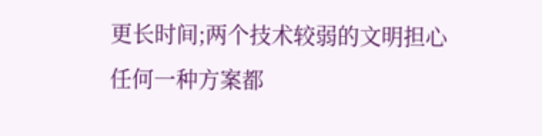更长时间;两个技术较弱的文明担心任何一种方案都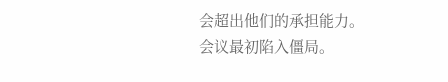会超出他们的承担能力。
会议最初陷入僵局。